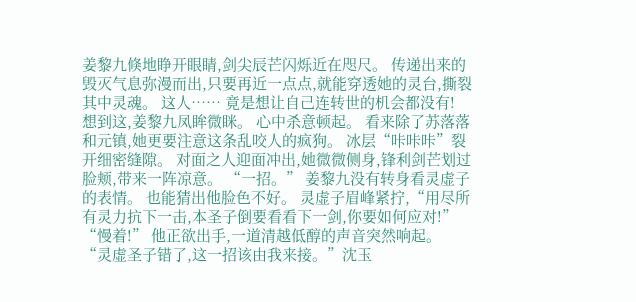姜黎九倏地睁开眼睛,剑尖辰芒闪烁近在咫尺。 传递出来的毁灭气息弥漫而出,只要再近一点点,就能穿透她的灵台,撕裂其中灵魂。 这人…… 竟是想让自己连转世的机会都没有! 想到这,姜黎九凤眸微眯。 心中杀意顿起。 看来除了苏落落和元镇,她更要注意这条乱咬人的疯狗。 冰层“咔咔咔”裂开细密缝隙。 对面之人迎面冲出,她微微侧身,锋利剑芒划过脸颊,带来一阵凉意。 “一招。” 姜黎九没有转身看灵虚子的表情。 也能猜出他脸色不好。 灵虚子眉峰紧拧,“用尽所有灵力抗下一击,本圣子倒要看看下一剑,你要如何应对!” “慢着!” 他正欲出手,一道清越低醇的声音突然响起。 “灵虚圣子错了,这一招该由我来接。”沈玉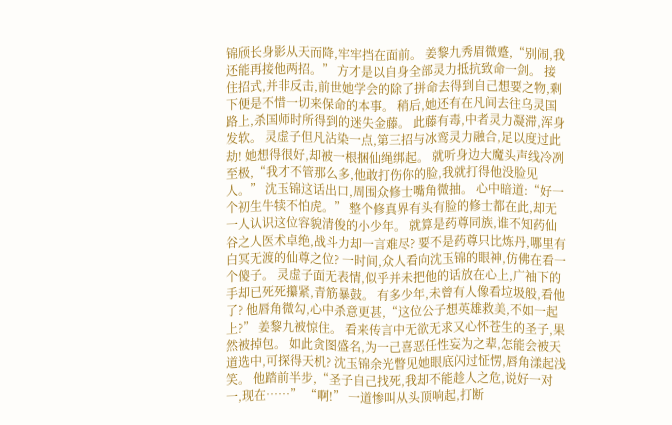锦颀长身影从天而降,牢牢挡在面前。 姜黎九秀眉微蹙,“别闹,我还能再接他两招。” 方才是以自身全部灵力抵抗致命一剑。 接住招式,并非反击,前世她学会的除了拼命去得到自己想要之物,剩下便是不惜一切来保命的本事。 稍后,她还有在凡间去往乌灵国路上,杀国师时所得到的迷失金藤。 此藤有毒,中者灵力凝滞,浑身发软。 灵虚子但凡沾染一点,第三招与冰鸾灵力融合,足以度过此劫! 她想得很好,却被一根捆仙绳绑起。 就听身边大魔头声线冷冽至极,“我才不管那么多,他敢打伤你的脸,我就打得他没脸见人。” 沈玉锦这话出口,周围众修士嘴角微抽。 心中暗道:“好一个初生牛犊不怕虎。” 整个修真界有头有脸的修士都在此,却无一人认识这位容貌清俊的小少年。 就算是药尊同族,谁不知药仙谷之人医术卓绝,战斗力却一言难尽? 要不是药尊只比炼丹,哪里有白冥无渡的仙尊之位? 一时间,众人看向沈玉锦的眼神,仿佛在看一个傻子。 灵虚子面无表情,似乎并未把他的话放在心上,广袖下的手却已死死攥紧,青筋暴鼓。 有多少年,未曾有人像看垃圾般,看他了? 他唇角微勾,心中杀意更甚,“这位公子想英雄救美,不如一起上?” 姜黎九被惊住。 看来传言中无欲无求又心怀苍生的圣子,果然被掉包。 如此贪图盛名,为一己喜恶任性妄为之辈,怎能会被天道选中,可探得天机? 沈玉锦余光瞥见她眼底闪过怔愣,唇角漾起浅笑。 他踏前半步,“圣子自己找死,我却不能趁人之危,说好一对一,现在……” “啊!” 一道惨叫从头顶响起,打断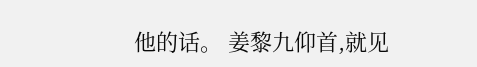他的话。 姜黎九仰首,就见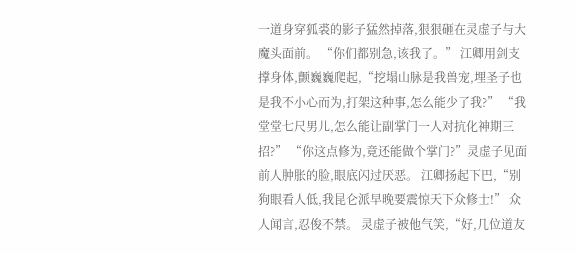一道身穿狐裘的影子猛然掉落,狠狠砸在灵虚子与大魔头面前。 “你们都别急,该我了。” 江卿用剑支撑身体,颤巍巍爬起,“挖塌山脉是我兽宠,埋圣子也是我不小心而为,打架这种事,怎么能少了我?” “我堂堂七尺男儿,怎么能让副掌门一人对抗化神期三招?” “你这点修为,竟还能做个掌门?”灵虚子见面前人肿胀的脸,眼底闪过厌恶。 江卿扬起下巴,“别狗眼看人低,我昆仑派早晚要震惊天下众修士!” 众人闻言,忍俊不禁。 灵虚子被他气笑,“好,几位道友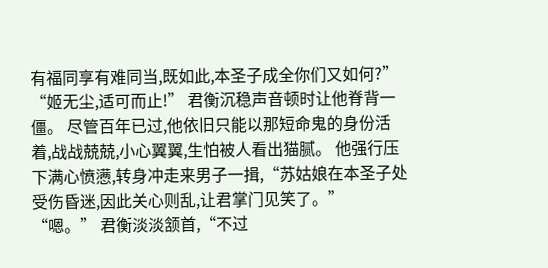有福同享有难同当,既如此,本圣子成全你们又如何?” “姬无尘,适可而止!” 君衡沉稳声音顿时让他脊背一僵。 尽管百年已过,他依旧只能以那短命鬼的身份活着,战战兢兢,小心翼翼,生怕被人看出猫腻。 他强行压下满心愤懑,转身冲走来男子一揖,“苏姑娘在本圣子处受伤昏迷,因此关心则乱,让君掌门见笑了。” “嗯。” 君衡淡淡颔首,“不过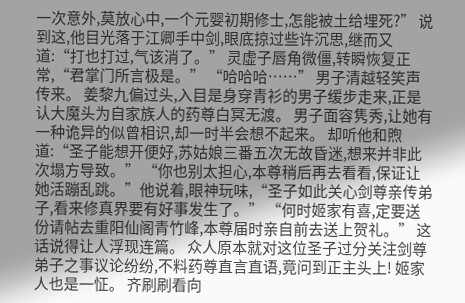一次意外,莫放心中,一个元婴初期修士,怎能被土给埋死?” 说到这,他目光落于江卿手中剑,眼底掠过些许沉思,继而又道:“打也打过,气该消了。” 灵虚子唇角微僵,转瞬恢复正常,“君掌门所言极是。” “哈哈哈……” 男子清越轻笑声传来。 姜黎九偏过头,入目是身穿青衫的男子缓步走来,正是认大魔头为自家族人的药尊白冥无渡。 男子面容隽秀,让她有一种诡异的似曾相识,却一时半会想不起来。 却听他和煦道:“圣子能想开便好,苏姑娘三番五次无故昏迷,想来并非此次塌方导致。” “你也别太担心,本尊稍后再去看看,保证让她活蹦乱跳。”他说着,眼神玩味,“圣子如此关心剑尊亲传弟子,看来修真界要有好事发生了。” “何时姬家有喜,定要送份请帖去重阳仙阁青竹峰,本尊届时亲自前去送上贺礼。” 这话说得让人浮现连篇。 众人原本就对这位圣子过分关注剑尊弟子之事议论纷纷,不料药尊直言直语,竟问到正主头上! 姬家人也是一怔。 齐刷刷看向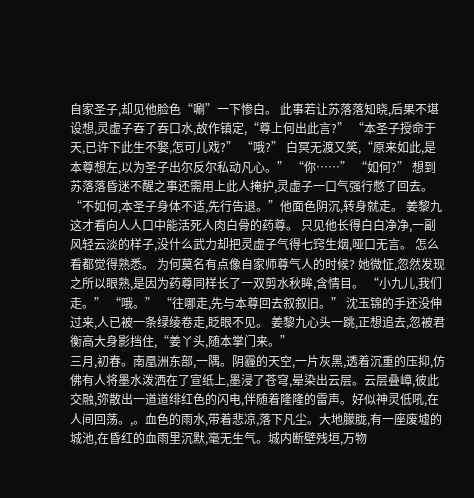自家圣子,却见他脸色“唰”一下惨白。 此事若让苏落落知晓,后果不堪设想,灵虚子吞了吞口水,故作镇定,“尊上何出此言?” “本圣子授命于天,已许下此生不娶,怎可儿戏?” “哦?” 白冥无渡又笑,“原来如此,是本尊想左,以为圣子出尔反尔私动凡心。” “你……” “如何?” 想到苏落落昏迷不醒之事还需用上此人掩护,灵虚子一口气强行憋了回去。 “不如何,本圣子身体不适,先行告退。”他面色阴沉,转身就走。 姜黎九这才看向人人口中能活死人肉白骨的药尊。 只见他长得白白净净,一副风轻云淡的样子,没什么武力却把灵虚子气得七窍生烟,哑口无言。 怎么看都觉得熟悉。 为何莫名有点像自家师尊气人的时候? 她微怔,忽然发现之所以眼熟,是因为药尊同样长了一双剪水秋眸,含情目。 “小九儿,我们走。” “哦。” “往哪走,先与本尊回去叙叙旧。” 沈玉锦的手还没伸过来,人已被一条绿绫卷走,眨眼不见。 姜黎九心头一跳,正想追去,忽被君衡高大身影挡住,“姜丫头,随本掌门来。”
三月,初春。南凰洲东部,一隅。阴霾的天空,一片灰黑,透着沉重的压抑,仿佛有人将墨水泼洒在了宣纸上,墨浸了苍穹,晕染出云层。云层叠嶂,彼此交融,弥散出一道道绯红色的闪电,伴随着隆隆的雷声。好似神灵低吼,在人间回荡。,。血色的雨水,带着悲凉,落下凡尘。大地朦胧,有一座废墟的城池,在昏红的血雨里沉默,毫无生气。城内断壁残垣,万物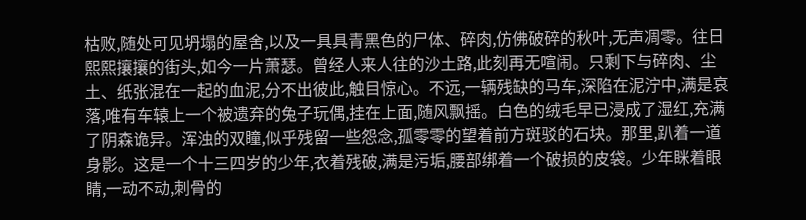枯败,随处可见坍塌的屋舍,以及一具具青黑色的尸体、碎肉,仿佛破碎的秋叶,无声凋零。往日熙熙攘攘的街头,如今一片萧瑟。曾经人来人往的沙土路,此刻再无喧闹。只剩下与碎肉、尘土、纸张混在一起的血泥,分不出彼此,触目惊心。不远,一辆残缺的马车,深陷在泥泞中,满是哀落,唯有车辕上一个被遗弃的兔子玩偶,挂在上面,随风飘摇。白色的绒毛早已浸成了湿红,充满了阴森诡异。浑浊的双瞳,似乎残留一些怨念,孤零零的望着前方斑驳的石块。那里,趴着一道身影。这是一个十三四岁的少年,衣着残破,满是污垢,腰部绑着一个破损的皮袋。少年眯着眼睛,一动不动,刺骨的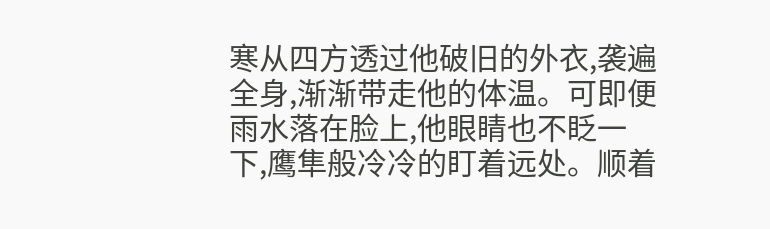寒从四方透过他破旧的外衣,袭遍全身,渐渐带走他的体温。可即便雨水落在脸上,他眼睛也不眨一下,鹰隼般冷冷的盯着远处。顺着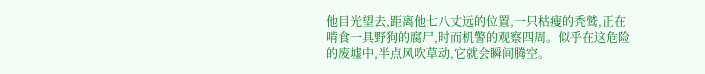他目光望去,距离他七八丈远的位置,一只枯瘦的秃鹫,正在啃食一具野狗的腐尸,时而机警的观察四周。似乎在这危险的废墟中,半点风吹草动,它就会瞬间腾空。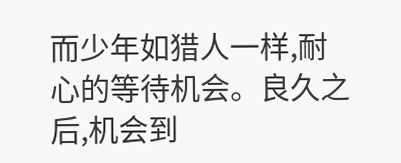而少年如猎人一样,耐心的等待机会。良久之后,机会到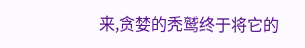来,贪婪的秃鹫终于将它的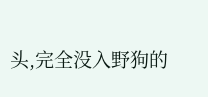头,完全没入野狗的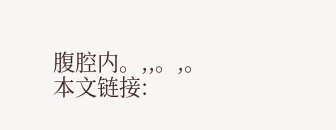腹腔内。,,。,。
本文链接: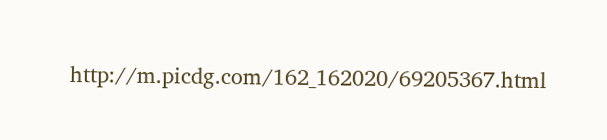http://m.picdg.com/162_162020/69205367.html